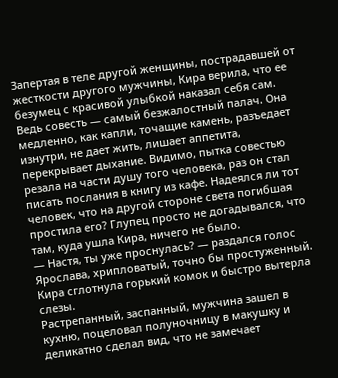Запертая в теле другой женщины, пострадавшей от жесткости другого мужчины, Кира верила, что ее безумец с красивой улыбкой наказал себя сам. Ведь совесть — самый безжалостный палач. Она медленно, как капли, точащие камень, разъедает изнутри, не дает жить, лишает аппетита, перекрывает дыхание. Видимо, пытка совестью резала на части душу того человека, раз он стал писать послания в книгу из кафе. Надеялся ли тот человек, что на другой стороне света погибшая простила его? Глупец просто не догадывался, что там, куда ушла Кира, ничего не было.
— Настя, ты уже проснулась? — раздался голос Ярослава, хрипловатый, точно бы простуженный.
Кира сглотнула горький комок и быстро вытерла слезы.
Растрепанный, заспанный, мужчина зашел в кухню, поцеловал полуночницу в макушку и деликатно сделал вид, что не замечает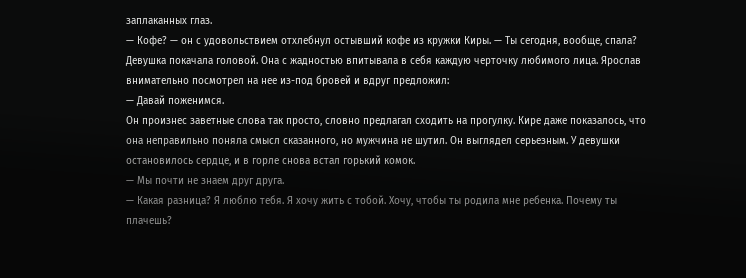заплаканных глаз.
— Кофе? — он с удовольствием отхлебнул остывший кофе из кружки Киры. — Ты сегодня, вообще, спала?
Девушка покачала головой. Она с жадностью впитывала в себя каждую черточку любимого лица. Ярослав внимательно посмотрел на нее из-под бровей и вдруг предложил:
— Давай поженимся.
Он произнес заветные слова так просто, словно предлагал сходить на прогулку. Кире даже показалось, что она неправильно поняла смысл сказанного, но мужчина не шутил. Он выглядел серьезным. У девушки остановилось сердце, и в горле снова встал горький комок.
— Мы почти не знаем друг друга.
— Какая разница? Я люблю тебя. Я хочу жить с тобой. Хочу, чтобы ты родила мне ребенка. Почему ты плачешь?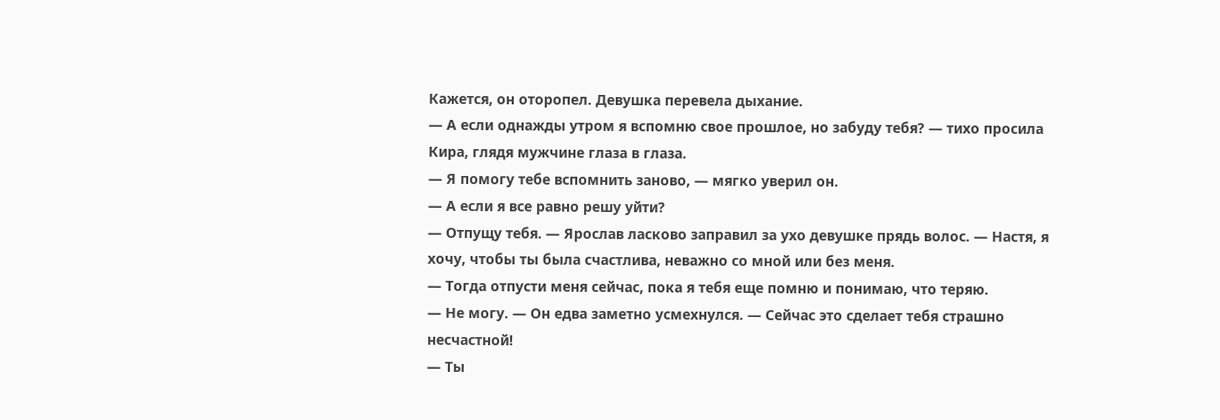Кажется, он оторопел. Девушка перевела дыхание.
— А если однажды утром я вспомню свое прошлое, но забуду тебя? — тихо просила Кира, глядя мужчине глаза в глаза.
— Я помогу тебе вспомнить заново, — мягко уверил он.
— А если я все равно решу уйти?
— Отпущу тебя. — Ярослав ласково заправил за ухо девушке прядь волос. — Настя, я хочу, чтобы ты была счастлива, неважно со мной или без меня.
— Тогда отпусти меня сейчас, пока я тебя еще помню и понимаю, что теряю.
— Не могу. — Он едва заметно усмехнулся. — Сейчас это сделает тебя страшно несчастной!
— Ты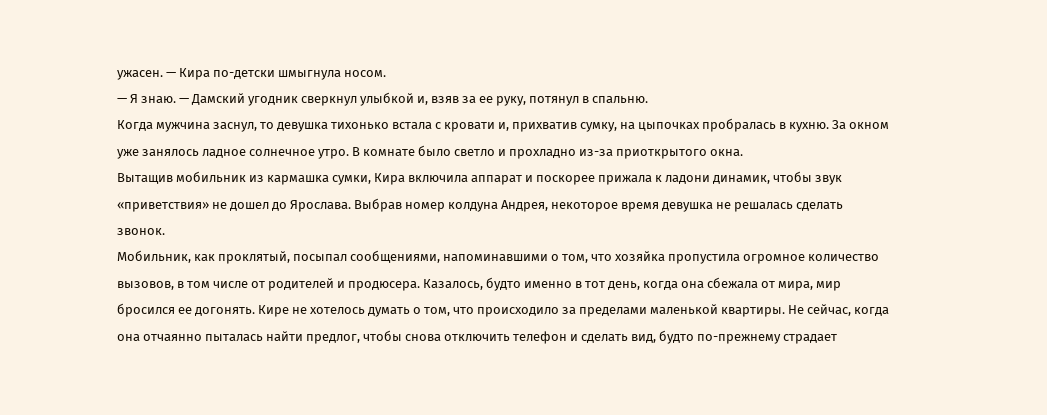ужасен. — Кира по-детски шмыгнула носом.
— Я знаю. — Дамский угодник сверкнул улыбкой и, взяв за ее руку, потянул в спальню.
Когда мужчина заснул, то девушка тихонько встала с кровати и, прихватив сумку, на цыпочках пробралась в кухню. За окном уже занялось ладное солнечное утро. В комнате было светло и прохладно из-за приоткрытого окна.
Вытащив мобильник из кармашка сумки, Кира включила аппарат и поскорее прижала к ладони динамик, чтобы звук «приветствия» не дошел до Ярослава. Выбрав номер колдуна Андрея, некоторое время девушка не решалась сделать звонок.
Мобильник, как проклятый, посыпал сообщениями, напоминавшими о том, что хозяйка пропустила огромное количество вызовов, в том числе от родителей и продюсера. Казалось, будто именно в тот день, когда она сбежала от мира, мир бросился ее догонять. Кире не хотелось думать о том, что происходило за пределами маленькой квартиры. Не сейчас, когда она отчаянно пыталась найти предлог, чтобы снова отключить телефон и сделать вид, будто по-прежнему страдает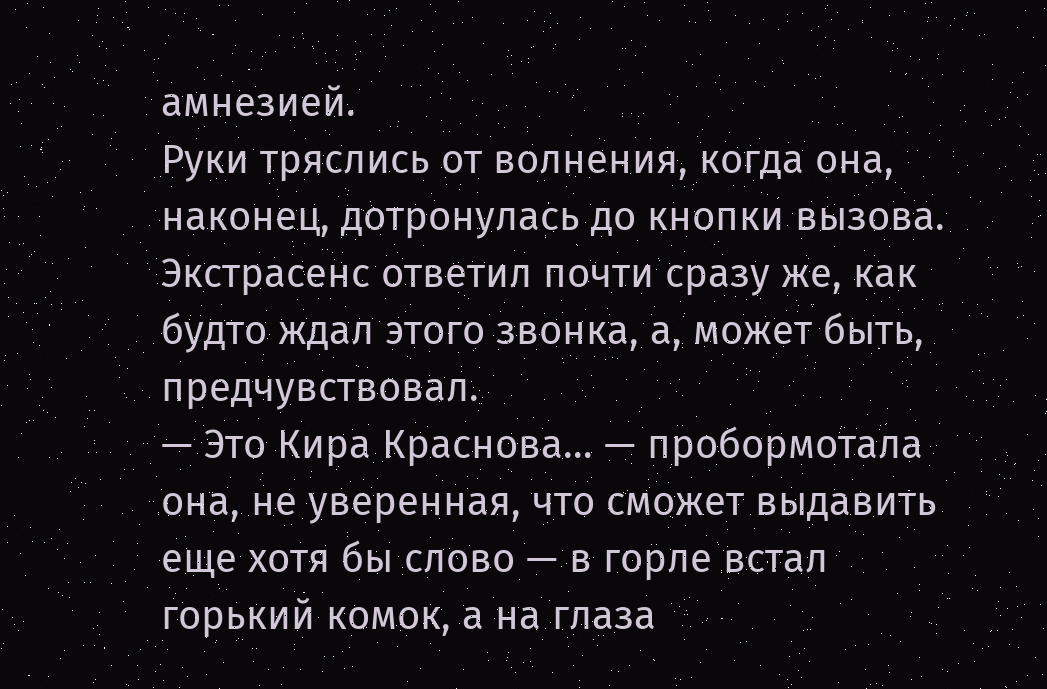амнезией.
Руки тряслись от волнения, когда она, наконец, дотронулась до кнопки вызова. Экстрасенс ответил почти сразу же, как будто ждал этого звонка, а, может быть, предчувствовал.
— Это Кира Краснова… — пробормотала она, не уверенная, что сможет выдавить еще хотя бы слово — в горле встал горький комок, а на глаза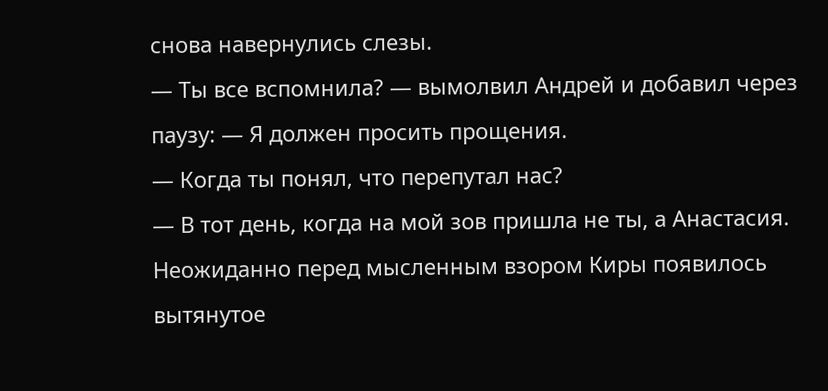снова навернулись слезы.
— Ты все вспомнила? — вымолвил Андрей и добавил через паузу: — Я должен просить прощения.
— Когда ты понял, что перепутал нас?
— В тот день, когда на мой зов пришла не ты, а Анастасия.
Неожиданно перед мысленным взором Киры появилось вытянутое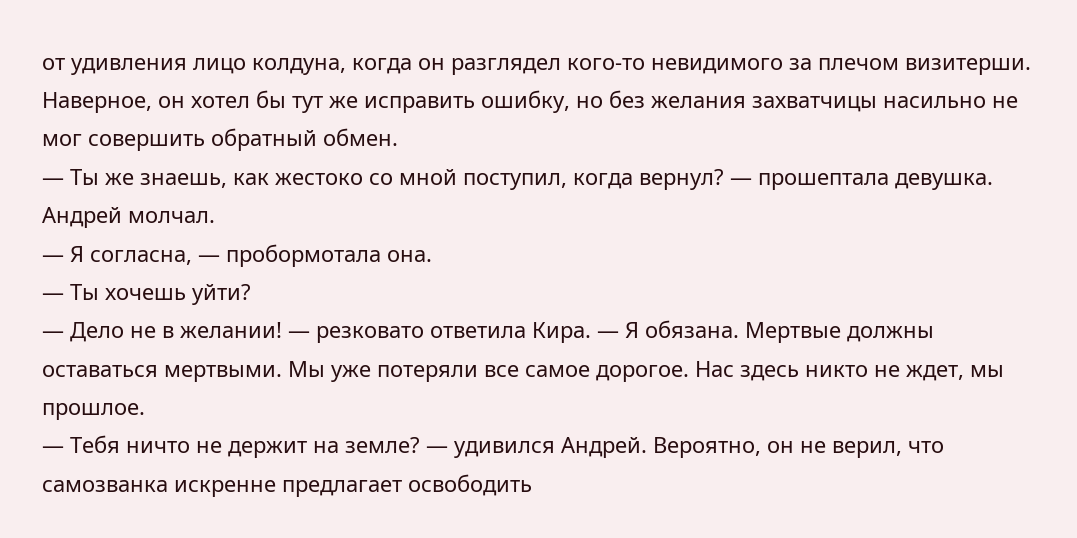от удивления лицо колдуна, когда он разглядел кого-то невидимого за плечом визитерши. Наверное, он хотел бы тут же исправить ошибку, но без желания захватчицы насильно не мог совершить обратный обмен.
— Ты же знаешь, как жестоко со мной поступил, когда вернул? — прошептала девушка.
Андрей молчал.
— Я согласна, — пробормотала она.
— Ты хочешь уйти?
— Дело не в желании! — резковато ответила Кира. — Я обязана. Мертвые должны оставаться мертвыми. Мы уже потеряли все самое дорогое. Нас здесь никто не ждет, мы прошлое.
— Тебя ничто не держит на земле? — удивился Андрей. Вероятно, он не верил, что самозванка искренне предлагает освободить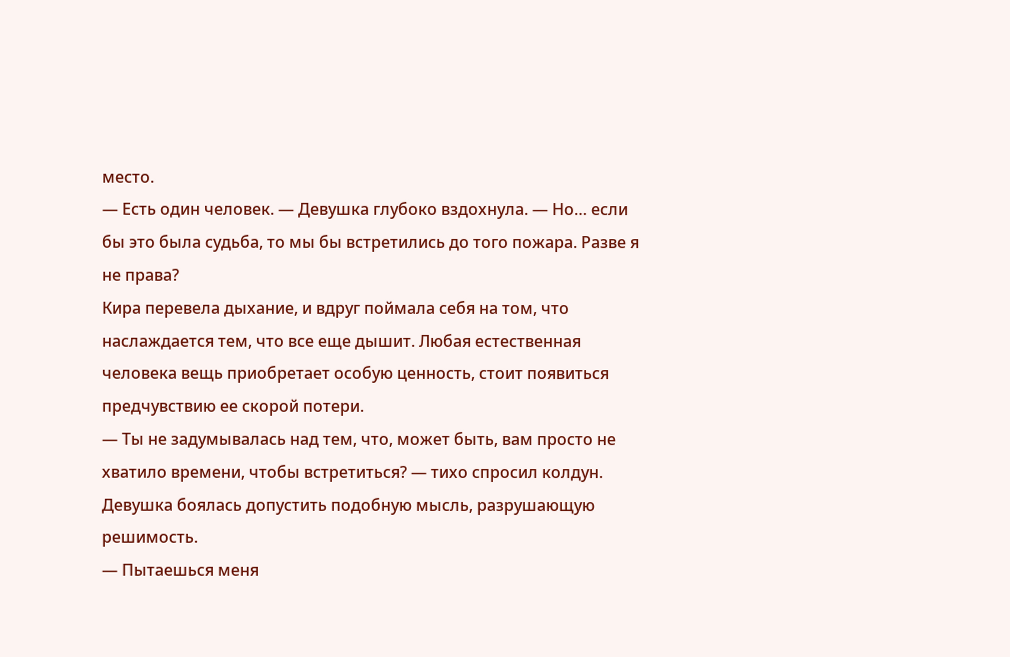место.
— Есть один человек. — Девушка глубоко вздохнула. — Но… если бы это была судьба, то мы бы встретились до того пожара. Разве я не права?
Кира перевела дыхание, и вдруг поймала себя на том, что наслаждается тем, что все еще дышит. Любая естественная человека вещь приобретает особую ценность, стоит появиться предчувствию ее скорой потери.
— Ты не задумывалась над тем, что, может быть, вам просто не хватило времени, чтобы встретиться? — тихо спросил колдун.
Девушка боялась допустить подобную мысль, разрушающую решимость.
— Пытаешься меня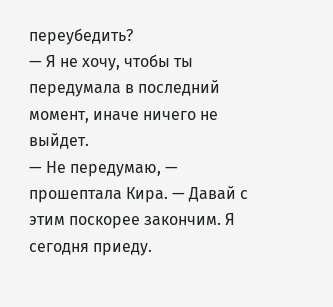переубедить?
— Я не хочу, чтобы ты передумала в последний момент, иначе ничего не выйдет.
— Не передумаю, — прошептала Кира. — Давай с этим поскорее закончим. Я сегодня приеду.